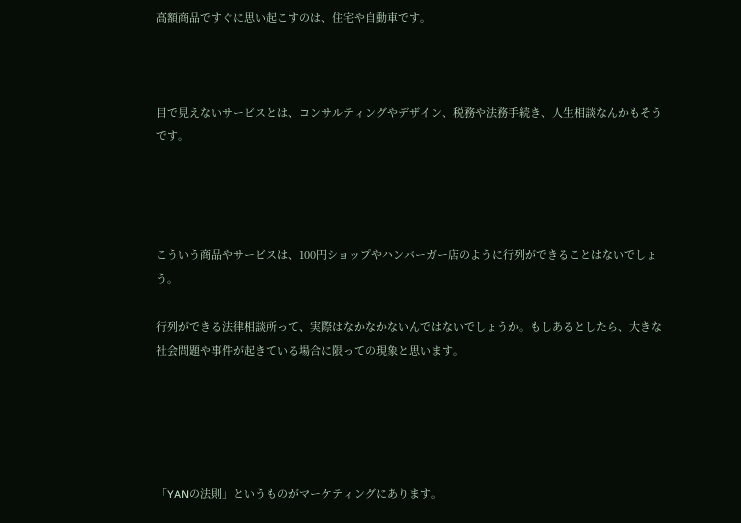高額商品ですぐに思い起こすのは、住宅や自動車です。



目で見えないサービスとは、コンサルティングやデザイン、税務や法務手続き、人生相談なんかもそうです。




こういう商品やサービスは、100円ショップやハンバーガー店のように行列ができることはないでしょう。

行列ができる法律相談所って、実際はなかなかないんではないでしょうか。もしあるとしたら、大きな社会問題や事件が起きている場合に限っての現象と思います。





「YANの法則」というものがマーケティングにあります。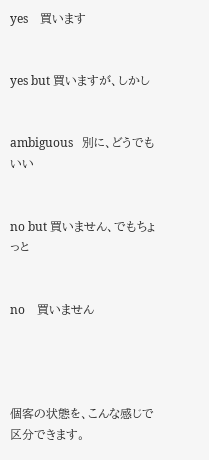yes    買います


yes but 買いますが、しかし


ambiguous   別に、どうでもいい


no but 買いません、でもちょっと


no    買いません




個客の状態を、こんな感じで区分できます。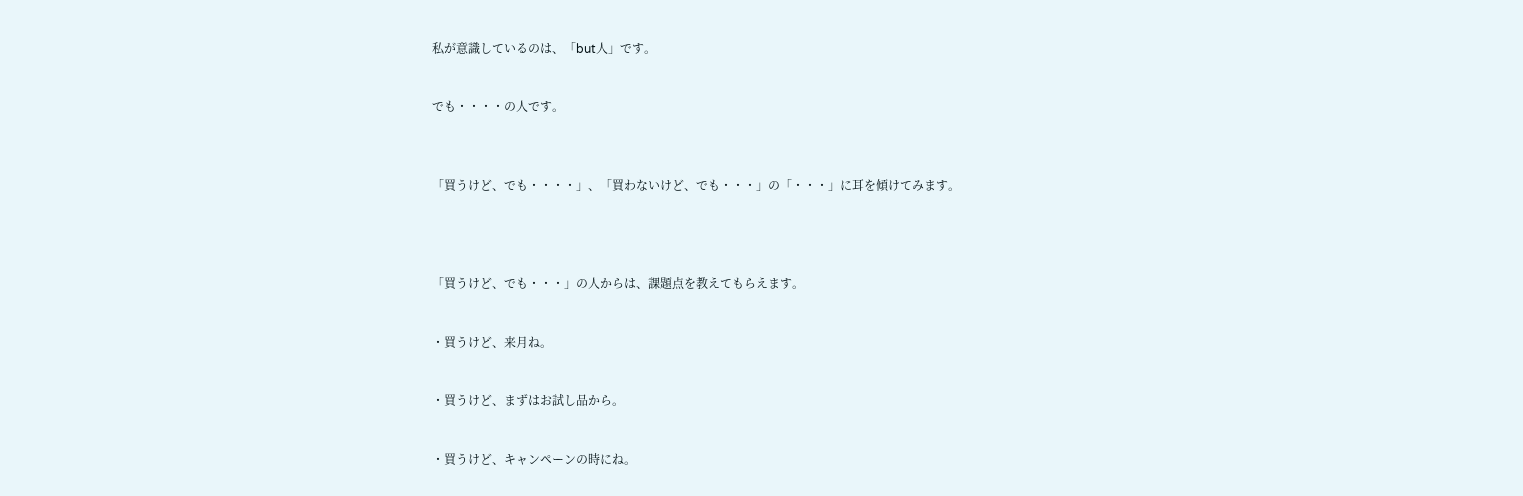私が意識しているのは、「but人」です。


でも・・・・の人です。



「買うけど、でも・・・・」、「買わないけど、でも・・・」の「・・・」に耳を傾けてみます。




「買うけど、でも・・・」の人からは、課題点を教えてもらえます。


・買うけど、来月ね。


・買うけど、まずはお試し品から。


・買うけど、キャンペーンの時にね。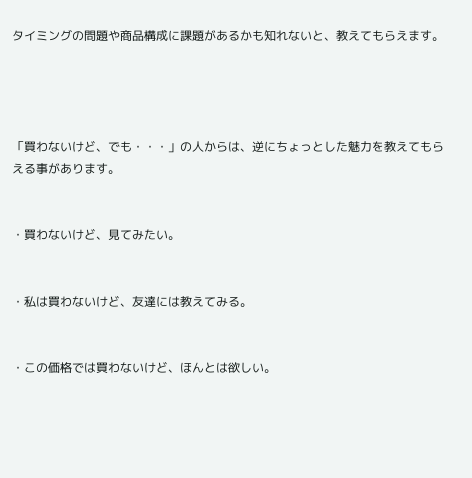タイミングの問題や商品構成に課題があるかも知れないと、教えてもらえます。




「買わないけど、でも・・・」の人からは、逆にちょっとした魅力を教えてもらえる事があります。


・買わないけど、見てみたい。


・私は買わないけど、友達には教えてみる。


・この価格では買わないけど、ほんとは欲しい。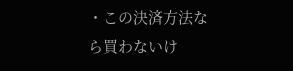・この決済方法なら買わないけ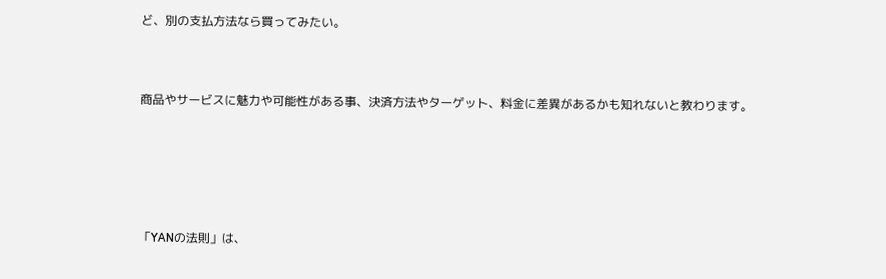ど、別の支払方法なら買ってみたい。



商品やサービスに魅力や可能性がある事、決済方法やターゲット、料金に差異があるかも知れないと教わります。






「YANの法則」は、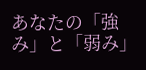あなたの「強み」と「弱み」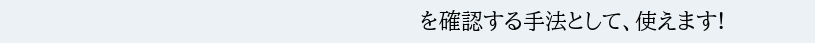を確認する手法として、使えます!